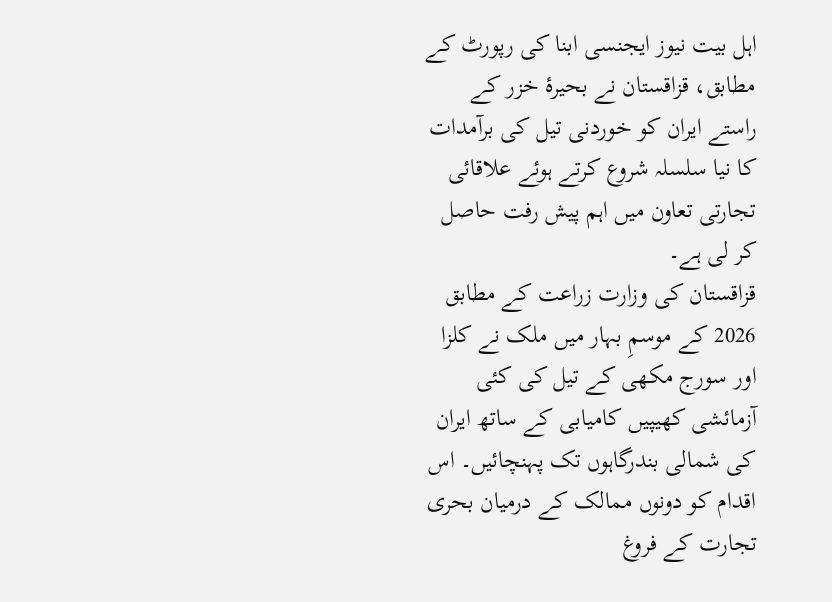اہل بیت نیوز ایجنسی ابنا کی رپورٹ کے مطابق، قزاقستان نے بحیرۂ خزر کے راستے ایران کو خوردنی تیل کی برآمدات کا نیا سلسلہ شروع کرتے ہوئے علاقائی تجارتی تعاون میں اہم پیش رفت حاصل کر لی ہے۔
قزاقستان کی وزارت زراعت کے مطابق 2026 کے موسمِ بہار میں ملک نے کلزا اور سورج مکھی کے تیل کی کئی آزمائشی کھیپیں کامیابی کے ساتھ ایران کی شمالی بندرگاہوں تک پہنچائیں۔ اس اقدام کو دونوں ممالک کے درمیان بحری تجارت کے فروغ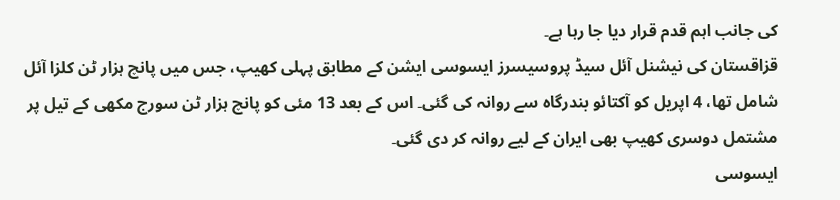کی جانب اہم قدم قرار دیا جا رہا ہے۔
قزاقستان کی نیشنل آئل سیڈ پروسیسرز ایسوسی ایشن کے مطابق پہلی کھیپ، جس میں پانچ ہزار ٹن کلزا آئل شامل تھا، 4 اپریل کو آکتائو بندرگاہ سے روانہ کی گئی۔ اس کے بعد 13 مئی کو پانچ ہزار ٹن سورج مکھی کے تیل پر مشتمل دوسری کھیپ بھی ایران کے لیے روانہ کر دی گئی۔
ایسوسی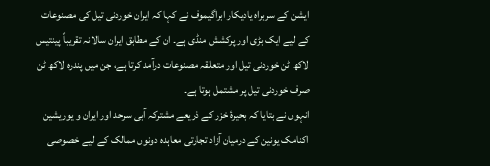ایشن کے سربراہ یادیکار ابراگیموف نے کہا کہ ایران خوردنی تیل کی مصنوعات کے لیے ایک بڑی اور پرکشش منڈی ہے۔ ان کے مطابق ایران سالانہ تقریباً پینتیس لاکھ ٹن خوردنی تیل اور متعلقہ مصنوعات درآمد کرتا ہے، جن میں پندرہ لاکھ ٹن صرف خوردنی تیل پر مشتمل ہوتا ہے۔
انہوں نے بتایا کہ بحیرۂ خزر کے ذریعے مشترکہ آبی سرحد اور ایران و یوریشین اکنامک یونین کے درمیان آزاد تجارتی معاہدہ دونوں ممالک کے لیے خصوصی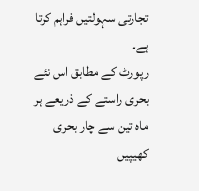تجارتی سہولتیں فراہم کرتا ہے۔
رپورٹ کے مطابق اس نئے بحری راستے کے ذریعے ہر ماہ تین سے چار بحری کھیپیں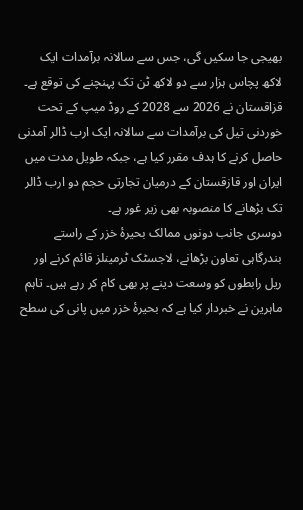بھیجی جا سکیں گی، جس سے سالانہ برآمدات ایک لاکھ پچاس ہزار سے دو لاکھ ٹن تک پہنچنے کی توقع ہے۔
قزاقستان نے 2026 سے 2028 کے روڈ میپ کے تحت خوردنی تیل کی برآمدات سے سالانہ ایک ارب ڈالر آمدنی حاصل کرنے کا ہدف مقرر کیا ہے، جبکہ طویل مدت میں ایران اور قازقستان کے درمیان تجارتی حجم دو ارب ڈالر تک بڑھانے کا منصوبہ بھی زیر غور ہے۔
دوسری جانب دونوں ممالک بحیرۂ خزر کے راستے بندرگاہی تعاون بڑھانے، لاجسٹک ٹرمینلز قائم کرنے اور ریل رابطوں کو وسعت دینے پر بھی کام کر رہے ہیں۔ تاہم ماہرین نے خبردار کیا ہے کہ بحیرۂ خزر میں پانی کی سطح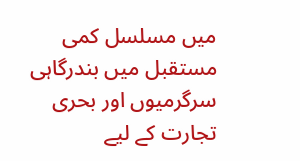میں مسلسل کمی مستقبل میں بندرگاہی سرگرمیوں اور بحری تجارت کے لیے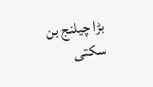بڑا چیلنج بن سکتی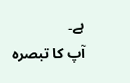ہے۔
آپ کا تبصرہ